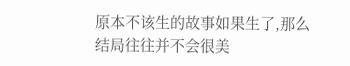原本不该生的故事如果生了,那么结局往往并不会很美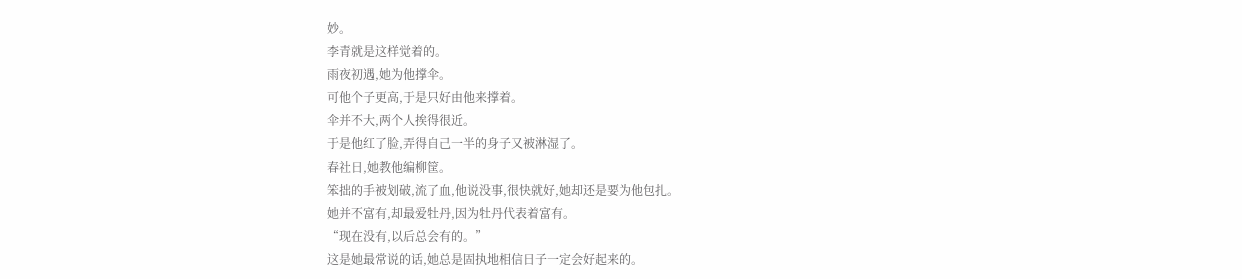妙。
李青就是这样觉着的。
雨夜初遇,她为他撑伞。
可他个子更高,于是只好由他来撑着。
伞并不大,两个人挨得很近。
于是他红了脸,弄得自己一半的身子又被淋湿了。
春社日,她教他编柳筐。
笨拙的手被划破,流了血,他说没事,很快就好,她却还是要为他包扎。
她并不富有,却最爱牡丹,因为牡丹代表着富有。
“现在没有,以后总会有的。”
这是她最常说的话,她总是固执地相信日子一定会好起来的。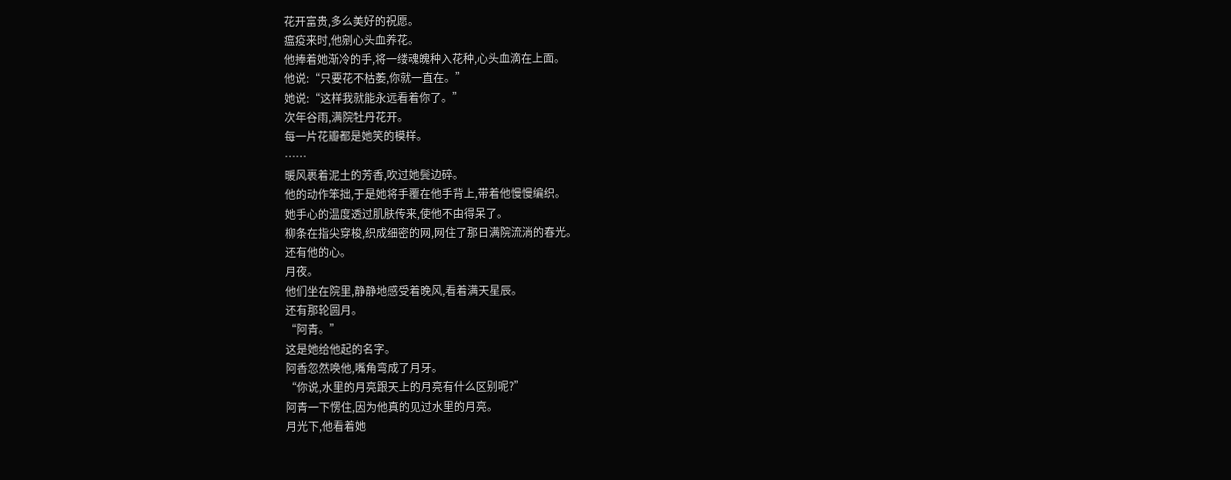花开富贵,多么美好的祝愿。
瘟疫来时,他剜心头血养花。
他捧着她渐冷的手,将一缕魂魄种入花种,心头血滴在上面。
他说:“只要花不枯萎,你就一直在。”
她说:“这样我就能永远看着你了。”
次年谷雨,满院牡丹花开。
每一片花瓣都是她笑的模样。
……
暖风裹着泥土的芳香,吹过她鬓边碎。
他的动作笨拙,于是她将手覆在他手背上,带着他慢慢编织。
她手心的温度透过肌肤传来,使他不由得呆了。
柳条在指尖穿梭,织成细密的网,网住了那日满院流淌的春光。
还有他的心。
月夜。
他们坐在院里,静静地感受着晚风,看着满天星辰。
还有那轮圆月。
“阿青。”
这是她给他起的名字。
阿香忽然唤他,嘴角弯成了月牙。
“你说,水里的月亮跟天上的月亮有什么区别呢?”
阿青一下愣住,因为他真的见过水里的月亮。
月光下,他看着她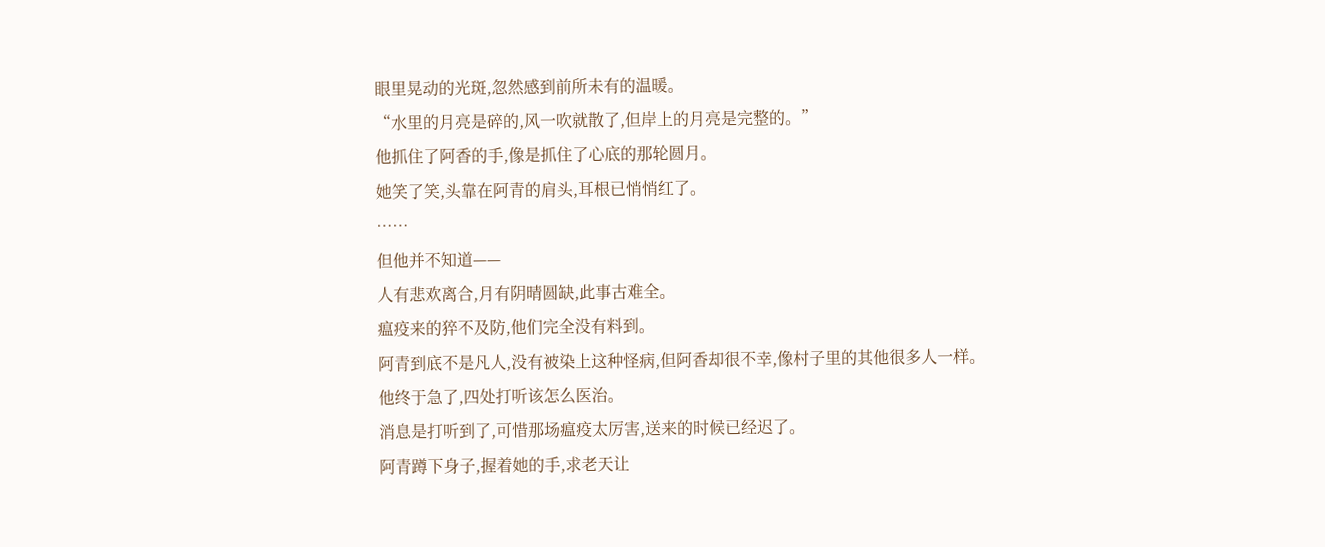眼里晃动的光斑,忽然感到前所未有的温暖。
“水里的月亮是碎的,风一吹就散了,但岸上的月亮是完整的。”
他抓住了阿香的手,像是抓住了心底的那轮圆月。
她笑了笑,头靠在阿青的肩头,耳根已悄悄红了。
……
但他并不知道——
人有悲欢离合,月有阴晴圆缺,此事古难全。
瘟疫来的猝不及防,他们完全没有料到。
阿青到底不是凡人,没有被染上这种怪病,但阿香却很不幸,像村子里的其他很多人一样。
他终于急了,四处打听该怎么医治。
消息是打听到了,可惜那场瘟疫太厉害,送来的时候已经迟了。
阿青蹲下身子,握着她的手,求老天让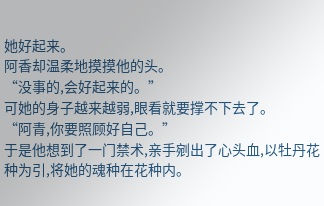她好起来。
阿香却温柔地摸摸他的头。
“没事的,会好起来的。”
可她的身子越来越弱,眼看就要撑不下去了。
“阿青,你要照顾好自己。”
于是他想到了一门禁术,亲手剜出了心头血,以牡丹花种为引,将她的魂种在花种内。